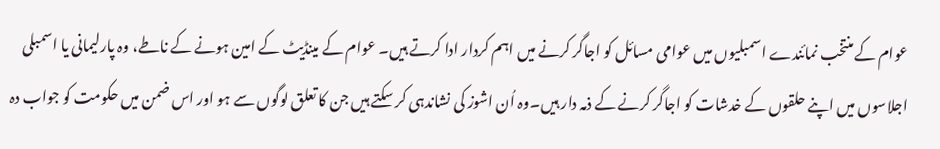عوام کے منتخب نمائندے اسمبلیوں میں عوامی مسائل کو اجاگر کرنے میں اہم کردار ادا کرتے ہیں۔ عوام کے مینڈیٹ کے امین ہونے کے ناطے، وہ پارلیمانی یا اسمبلی اجلاسوں میں اپنے حلقوں کے خدشات کو اجاگر کرنے کے ذمہ دار ہیں۔وہ اُن اشوز کی نشاندہی کر سکتے ہیں جن کا تعلق لوگوں سے ہو اور اس ضمن میں حکومت کو جواب دہ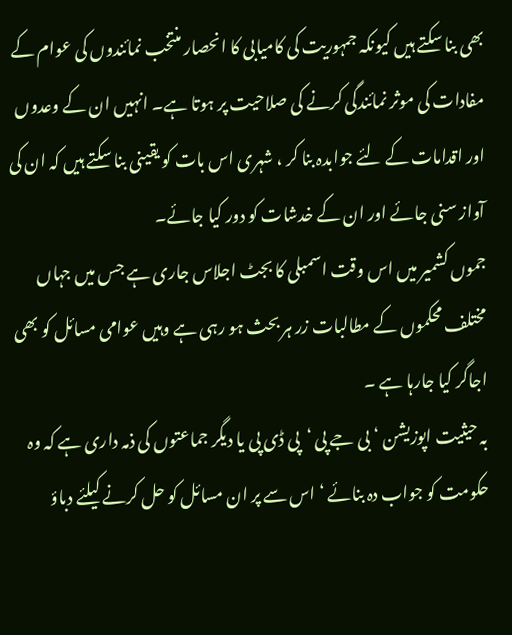بھی بنا سکتے ہیں کیونکہ جمہوریت کی کامیابی کا انحصار منتخب نمائندوں کی عوام کے مفادات کی موثر نمائندگی کرنے کی صلاحیت پر ہوتا ہے۔ انہیں ان کے وعدوں اور اقدامات کے لئے جوابدہ بنا کر ، شہری اس بات کو یقینی بنا سکتے ہیں کہ ان کی آواز سنی جائے اور ان کے خدشات کو دور کیا جائے۔
جموں کشمیر میں اس وقت اسمبلی کا بجٹ اجلاس جاری ہے جس میں جہاں مختلف محکموں کے مطالبات زر ہر بحث ہو رہی ہے وہیں عوامی مسائل کو بھی اجاگر کیا جارہا ہے ۔
بہ حیثیت اپوزیشن ‘ بی جے پی ‘پی ڈی پی یا دیگر جماعتوں کی ذمہ داری ہے کہ وہ حکومت کو جواب دہ بنائے ‘ اس سے پر ان مسائل کو حل کرنے کیلئے دباؤ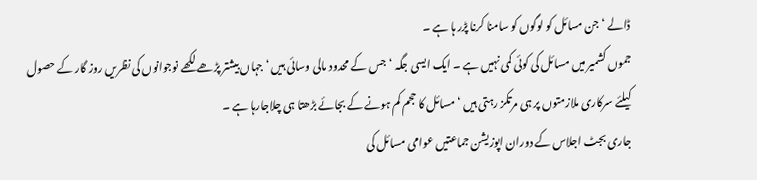ڈالے ‘ جن مسائل کو لوگوں کو سامنا کرنا پڑر ہا ہے ۔
جموں کشمیر میں مسائل کی کوئی کمی نہیں ہے ۔ ایک ایسی جگہ ‘ جس کے محدود مالی وسائی ہیں ‘ جہاں بیشتر پڑھے لکھے نوجوانوں کی نظریں روز گار کے حصول کیلئے سرکاری ملازمتوں پر ہی مرتکز رہتی ہیں ‘ مسائل کا حجم کم ہونے کے بجائے بڑھتا ہی چلاجارہا ہے ۔
جاری بجٹ اجلاس کے دوران اپوزیشن جماعتیں عوامی مسائل کی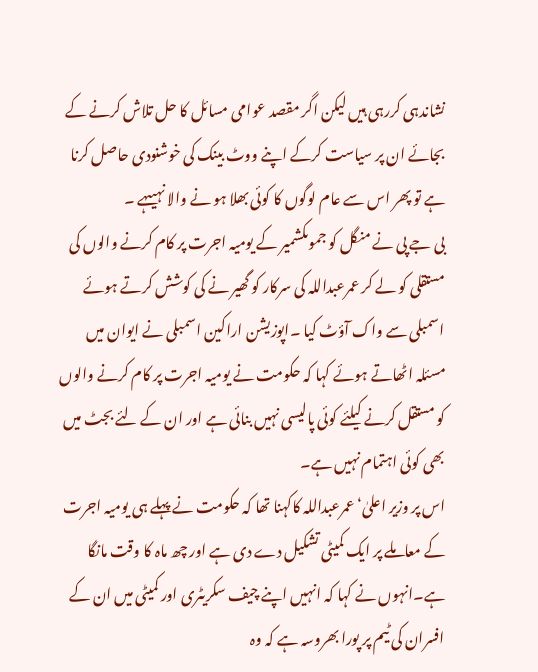نشاندہی کررہی ہیں لیکن اگر مقصد عوامی مسائل کا حل تلاش کرنے کے بجائے ان پر سیاست کرکے اپنے ووٹ بینک کی خوشنودی حاصل کرنا ہے تو پھر اس سے عام لوگوں کا کوئی بھلا ہو نے والا نہیںہے ۔
بی جے پی نے منگل کو جموںکشمیر کے یومیہ اجرت پر کام کرنے والوں کی مستقلی کو لے کر عمرعبداللہ کی سرکار کو گھیر نے کی کوشش کرتے ہوئے اسمبلی سے واک آؤٹ کیا ۔اپوزیشن اراکین اسمبلی نے ایوان میں مسئلہ اٹھاتے ہوئے کہا کہ حکومت نے یومیہ اجرت پر کام کرنے والوں کو مستقل کرنے کیلئے کوئی پالیسی نہیں بنائی ہے اور ان کے لئے بجٹ میں بھی کوئی اہتمام نہیں ہے۔
اس پر وزیر اعلیٰ‘ عمرعبداللہ کاکہنا تھا کہ حکومت نے پہلے ہی یومیہ اجرت کے معاملے پر ایک کمیٹی تشکیل دے دی ہے اور چھ ماہ کا وقت مانگا ہے۔انہوں نے کہا کہ انہیں اپنے چیف سکریٹری اور کمیٹی میں ان کے افسران کی ٹیم پر پورا بھروسہ ہے کہ وہ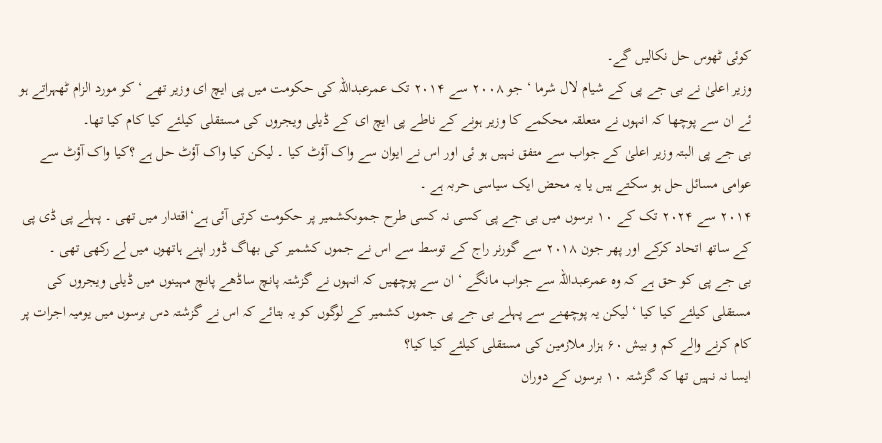کوئی ٹھوس حل نکالیں گے۔
وزیر اعلیٰ نے بی جے پی کے شیام لال شرما ‘ جو ۲۰۰۸ سے ۲۰۱۴ تک عمرعبداللہ کی حکومت میں پی ایچ ای وزیر تھے ‘ کو مورد الزام ٹھہراتے ہو ئے ان سے پوچھا کہ انہوں نے متعلقہ محکمے کا وزیر ہونے کے ناطے پی ایچ ای کے ڈیلی ویجروں کی مستقلی کیلئے کیا کام کیا تھا۔
بی جے پی البتہ وزیر اعلیٰ کے جواب سے متفق نہیں ہو ئی اور اس نے ایوان سے واک آؤٹ کیا ۔ لیکن کیا واک آؤٹ حل ہے ؟کیا واک آؤٹ سے عوامی مسائل حل ہو سکتے ہیں یا یہ محض ایک سیاسی حربہ ہے ۔
۲۰۱۴ سے ۲۰۲۴ تک کے ۱۰ برسوں میں بی جے پی کسی نہ کسی طرح جموںکشمیر پر حکومت کرتی آئی ہے‘اقتدار میں تھی ۔ پہلے پی ڈی پی کے ساتھ اتحاد کرکے اور پھر جون ۲۰۱۸ سے گورنر راج کے توسط سے اس نے جموں کشمیر کی بھاگ ڈور اپنے ہاتھوں میں لے رکھی تھی ۔
بی جے پی کو حق ہے کہ وہ عمرعبداللہ سے جواب مانگے ‘ ان سے پوچھیں کہ انہوں نے گزشتہ پانچ ساڈھے پانچ مہینوں میں ڈیلی ویجروں کی مستقلی کیلئے کیا کیا ‘ لیکن یہ پوچھنے سے پہلے بی جے پی جموں کشمیر کے لوگوں کو یہ بتائے کہ اس نے گزشتہ دس برسوں میں یومیہ اجرات پر کام کرنے والے کم و بیش ۶۰ ہزار ملازمین کی مستقلی کیلئے کیا کیا؟
ایسا نہ نہیں تھا کہ گزشتہ ۱۰ برسوں کے دوران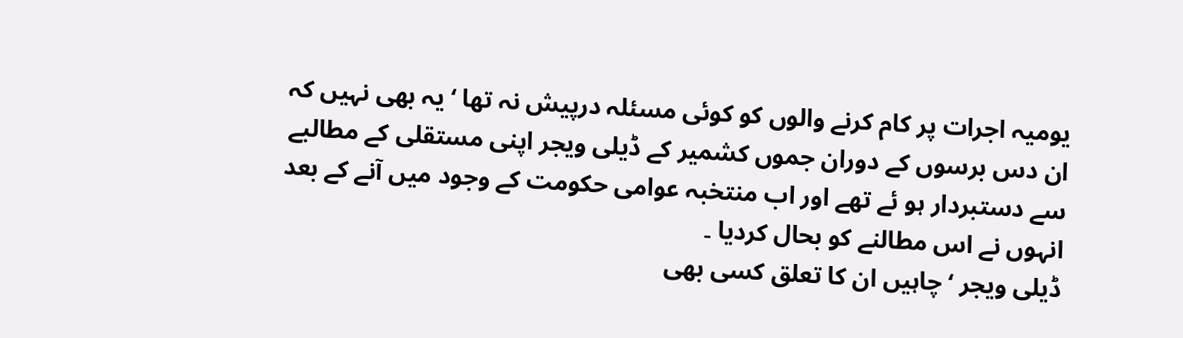یومیہ اجرات پر کام کرنے والوں کو کوئی مسئلہ درپیش نہ تھا ‘ یہ بھی نہیں کہ ان دس برسوں کے دوران جموں کشمیر کے ڈیلی ویجر اپنی مستقلی کے مطالبے سے دستبردار ہو ئے تھے اور اب منتخبہ عوامی حکومت کے وجود میں آنے کے بعد انہوں نے اس مطالنے کو بحال کردیا ۔
ڈیلی ویجر ‘ چاہیں ان کا تعلق کسی بھی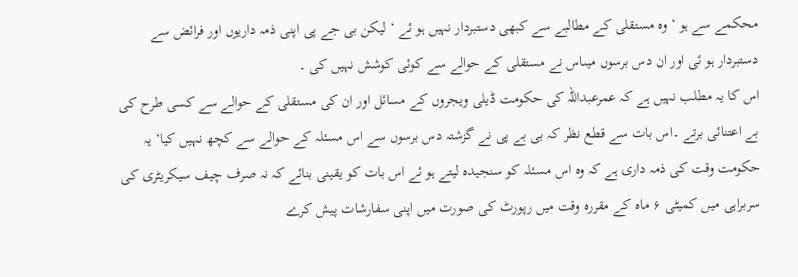محکمے سے ہو ‘وہ مستقلی کے مطالبے سے کبھی دستبردار نہیں ہو ئے ‘ لیکن بی جے پی اپنی ذمہ داریوں اور فرائض سے دستبردار ہو ئی اور ان دس برسوں میںاس نے مستقلی کے حوالے سے کوئی کوشش نہیں کی ۔
اس کا یہ مطلب نہیں ہے کہ عمرعبداللہ کی حکومت ڈیلی ویجروں کے مسائل اور ان کی مستقلی کے حوالے سے کسی طرح کی بے اعتنائی برتے ۔اس بات سے قطع نظر کہ بی بے پی نے گزشتہ دس برسوں سے اس مسئلہ کے حوالے سے کچھ نہیں کیا‘ یہ حکومت وقت کی ذمہ داری ہے کہ وہ اس مسئلہ کو سنجیدہ لیتے ہو ئے اس بات کو یقینی بنائے کہ نہ صرف چیف سیکریٹری کی سربراہی میں کمیٹی ۶ ماہ کے مقررہ وقت میں رپورٹ کی صورت میں اپنی سفارشات پیش کرے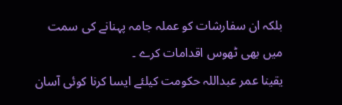بلکہ ان سفارشات کو عملہ جامہ پہنانے کی سمت میں بھی ٹھوس اقدامات کرے ۔
یقینا عمر عبداللہ حکومت کیلئے ایسا کرنا کوئی آسان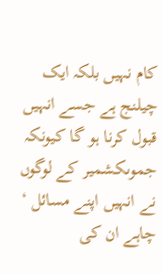کام نہیں بلکہ ایک چیلنج ہے جسے انہیں قبول کرنا ہو گا کیونکہ جموںکشمیر کے لوگوں نے انہیں اپنے مسائل ‘ چاہے ان کی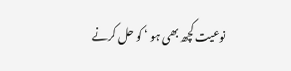نوعیت کچھ بھی ہو ‘ کو حل کرنے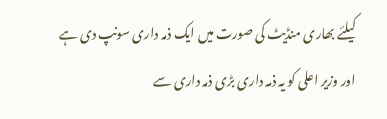کیلئے بھاری منڈیٹ کی صورت میں ایک ذمہ داری سونپ دی ہے اور وزیر اعلی کو یہ ذمہ داری بڑی ذمہ داری سے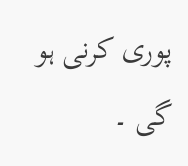پوری کرنی ہو گی ۔